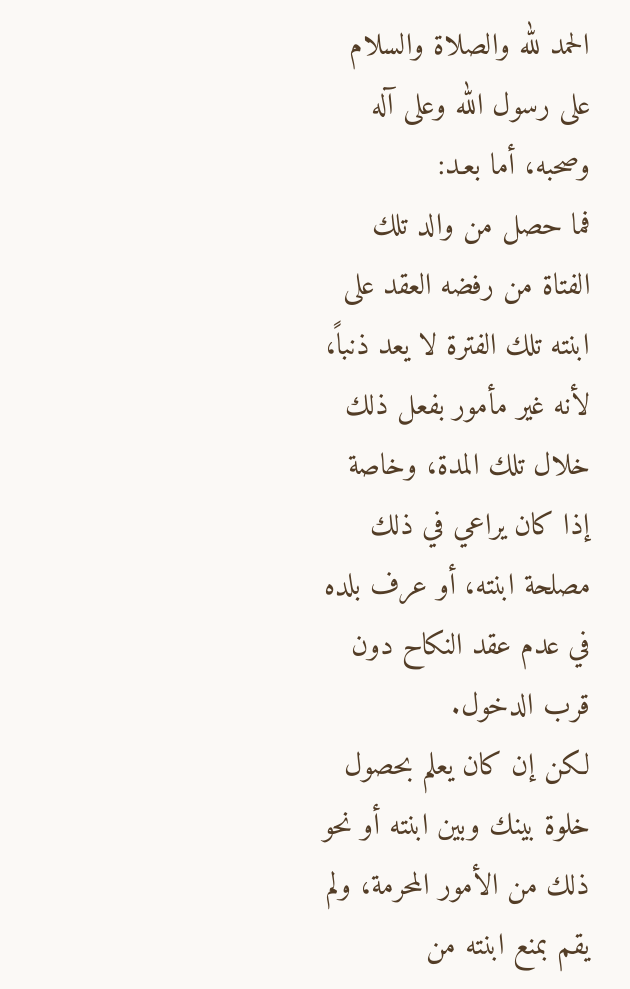الحمد لله والصلاة والسلام على رسول الله وعلى آله وصحبه، أما بعـد:
فما حصل من والد تلك الفتاة من رفضه العقد على ابنته تلك الفترة لا يعد ذنباً، لأنه غير مأمور بفعل ذلك خلال تلك المدة، وخاصة إذا كان يراعي في ذلك مصلحة ابنته، أو عرف بلده في عدم عقد النكاح دون قرب الدخول.
لكن إن كان يعلم بحصول خلوة بينك وبين ابنته أو نحو ذلك من الأمور المحرمة، ولم يقم بمنع ابنته من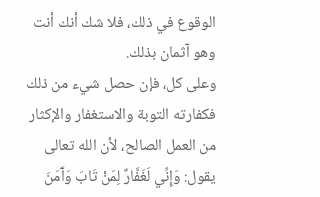الوقوع في ذلك، فلا شك أنك أنت وهو آثمان بذلك.
وعلى كل، فإن حصل شيء من ذلك فكفارته التوبة والاستغفار والإكثار من العمل الصالح، لأن الله تعالى يقول: وَإِنِّي لَغَفَّارٌ لِمَنْ تَابَ وَآَمَنَ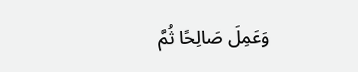وَعَمِلَ صَالِحًا ثُمَّ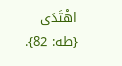اهْتَدَى {طه: 82}.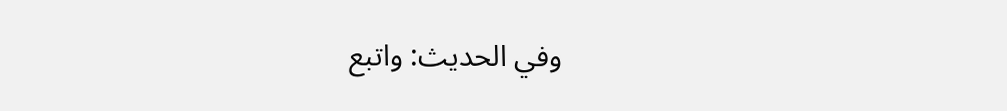وفي الحديث: واتبع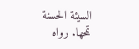السيئة الحسنة تمحها. رواه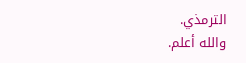الترمذي.
والله أعلم.